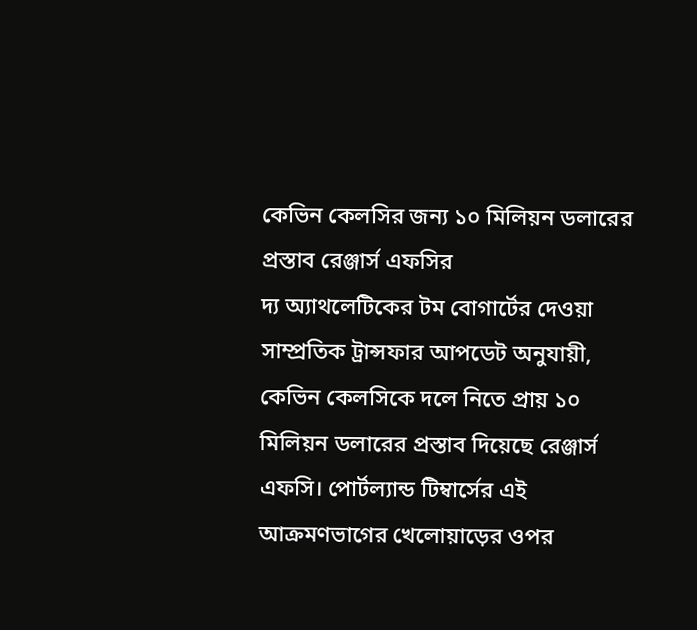কেভিন কেলসির জন্য ১০ মিলিয়ন ডলারের প্রস্তাব রেঞ্জার্স এফসির
দ্য অ্যাথলেটিকের টম বোগার্টের দেওয়া সাম্প্রতিক ট্রান্সফার আপডেট অনুযায়ী, কেভিন কেলসিকে দলে নিতে প্রায় ১০ মিলিয়ন ডলারের প্রস্তাব দিয়েছে রেঞ্জার্স এফসি। পোর্টল্যান্ড টিম্বার্সের এই আক্রমণভাগের খেলোয়াড়ের ওপর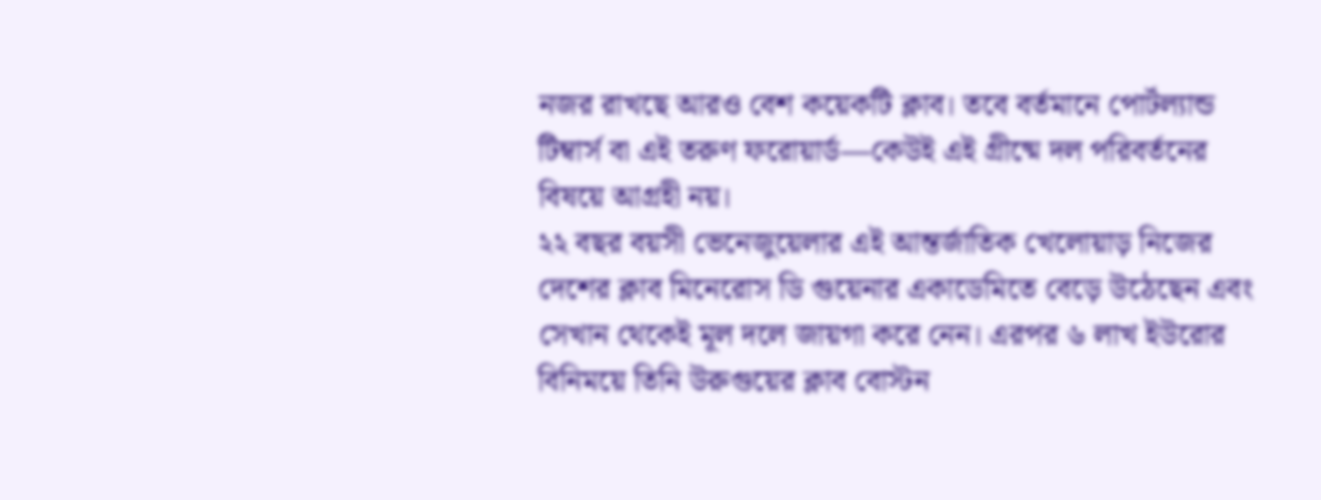নজর রাখছে আরও বেশ কয়েকটি ক্লাব। তবে বর্তমানে পোর্টল্যান্ড টিম্বার্স বা এই তরুণ ফরোয়ার্ড—কেউই এই গ্রীষ্মে দল পরিবর্তনের বিষয়ে আগ্রহী নয়।
২২ বছর বয়সী ভেনেজুয়েলার এই আন্তর্জাতিক খেলোয়াড় নিজের দেশের ক্লাব মিনেরোস ডি গুয়েনার একাডেমিতে বেড়ে উঠেছেন এবং সেখান থেকেই মূল দলে জায়গা করে নেন। এরপর ৬ লাখ ইউরোর বিনিময়ে তিনি উরুগুয়ের ক্লাব বোস্টন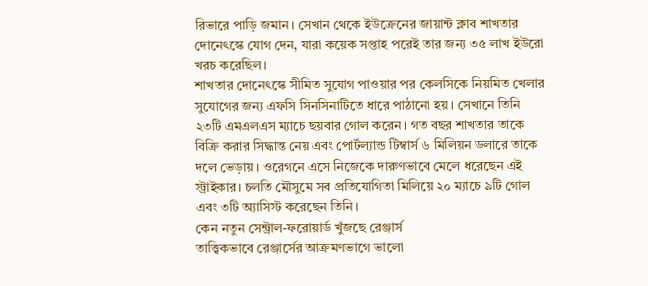রিভারে পাড়ি জমান। সেখান থেকে ইউক্রেনের জায়ান্ট ক্লাব শাখতার দোনেৎস্কে যোগ দেন, যারা কয়েক সপ্তাহ পরেই তার জন্য ৩৫ লাখ ইউরো খরচ করেছিল।
শাখতার দোনেৎস্কে সীমিত সুযোগ পাওয়ার পর কেলসিকে নিয়মিত খেলার সুযোগের জন্য এফসি সিনসিনাটিতে ধারে পাঠানো হয়। সেখানে তিনি ২৩টি এমএলএস ম্যাচে ছয়বার গোল করেন। গত বছর শাখতার তাকে বিক্রি করার সিদ্ধান্ত নেয় এবং পোর্টল্যান্ড টিম্বার্স ৬ মিলিয়ন ডলারে তাকে দলে ভেড়ায়। ওরেগনে এসে নিজেকে দারুণভাবে মেলে ধরেছেন এই স্ট্রাইকার। চলতি মৌসুমে সব প্রতিযোগিতা মিলিয়ে ২০ ম্যাচে ৯টি গোল এবং ৩টি অ্যাসিস্ট করেছেন তিনি।
কেন নতুন সেন্ট্রাল-ফরোয়ার্ড খুঁজছে রেঞ্জার্স
তাত্ত্বিকভাবে রেঞ্জার্সের আক্রমণভাগে ভালো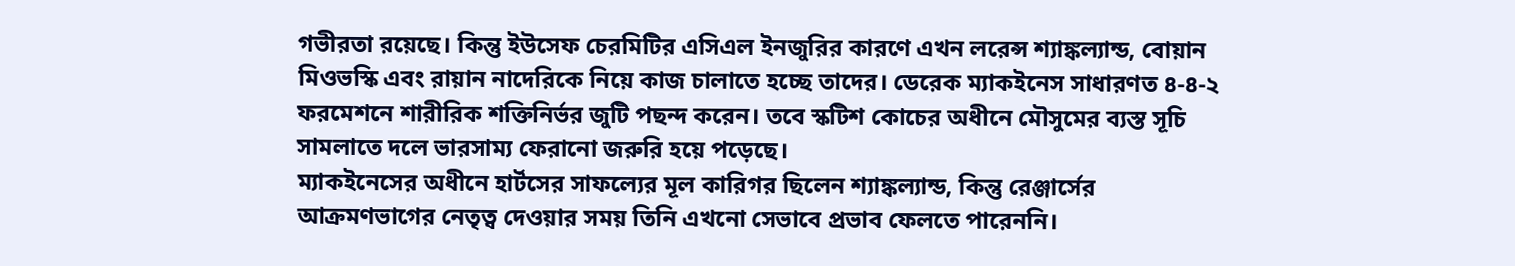গভীরতা রয়েছে। কিন্তু ইউসেফ চেরমিটির এসিএল ইনজুরির কারণে এখন লরেন্স শ্যাঙ্কল্যান্ড, বোয়ান মিওভস্কি এবং রায়ান নাদেরিকে নিয়ে কাজ চালাতে হচ্ছে তাদের। ডেরেক ম্যাকইনেস সাধারণত ৪-৪-২ ফরমেশনে শারীরিক শক্তিনির্ভর জুটি পছন্দ করেন। তবে স্কটিশ কোচের অধীনে মৌসুমের ব্যস্ত সূচি সামলাতে দলে ভারসাম্য ফেরানো জরুরি হয়ে পড়েছে।
ম্যাকইনেসের অধীনে হার্টসের সাফল্যের মূল কারিগর ছিলেন শ্যাঙ্কল্যান্ড, কিন্তু রেঞ্জার্সের আক্রমণভাগের নেতৃত্ব দেওয়ার সময় তিনি এখনো সেভাবে প্রভাব ফেলতে পারেননি।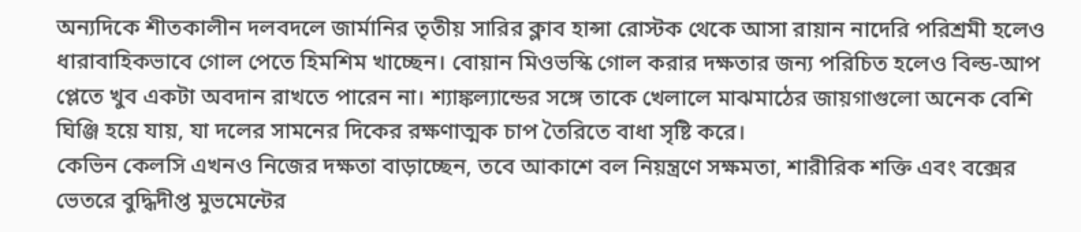অন্যদিকে শীতকালীন দলবদলে জার্মানির তৃতীয় সারির ক্লাব হান্সা রোস্টক থেকে আসা রায়ান নাদেরি পরিশ্রমী হলেও ধারাবাহিকভাবে গোল পেতে হিমশিম খাচ্ছেন। বোয়ান মিওভস্কি গোল করার দক্ষতার জন্য পরিচিত হলেও বিল্ড-আপ প্লেতে খুব একটা অবদান রাখতে পারেন না। শ্যাঙ্কল্যান্ডের সঙ্গে তাকে খেলালে মাঝমাঠের জায়গাগুলো অনেক বেশি ঘিঞ্জি হয়ে যায়, যা দলের সামনের দিকের রক্ষণাত্মক চাপ তৈরিতে বাধা সৃষ্টি করে।
কেভিন কেলসি এখনও নিজের দক্ষতা বাড়াচ্ছেন, তবে আকাশে বল নিয়ন্ত্রণে সক্ষমতা, শারীরিক শক্তি এবং বক্সের ভেতরে বুদ্ধিদীপ্ত মুভমেন্টের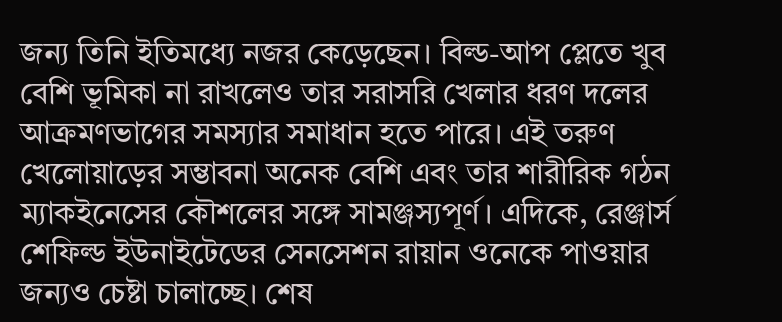জন্য তিনি ইতিমধ্যে নজর কেড়েছেন। বিল্ড-আপ প্লেতে খুব বেশি ভূমিকা না রাখলেও তার সরাসরি খেলার ধরণ দলের আক্রমণভাগের সমস্যার সমাধান হতে পারে। এই তরুণ খেলোয়াড়ের সম্ভাবনা অনেক বেশি এবং তার শারীরিক গঠন ম্যাকইনেসের কৌশলের সঙ্গে সামঞ্জস্যপূর্ণ। এদিকে, রেঞ্জার্স শেফিল্ড ইউনাইটেডের সেনসেশন রায়ান ওনেকে পাওয়ার জন্যও চেষ্টা চালাচ্ছে। শেষ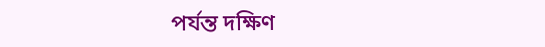পর্যন্ত দক্ষিণ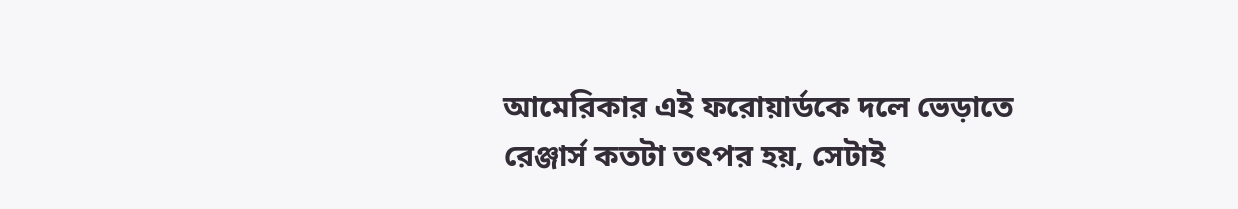আমেরিকার এই ফরোয়ার্ডকে দলে ভেড়াতে রেঞ্জার্স কতটা তৎপর হয়, সেটাই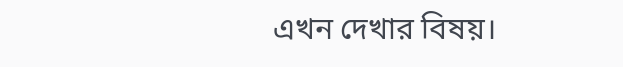এখন দেখার বিষয়।